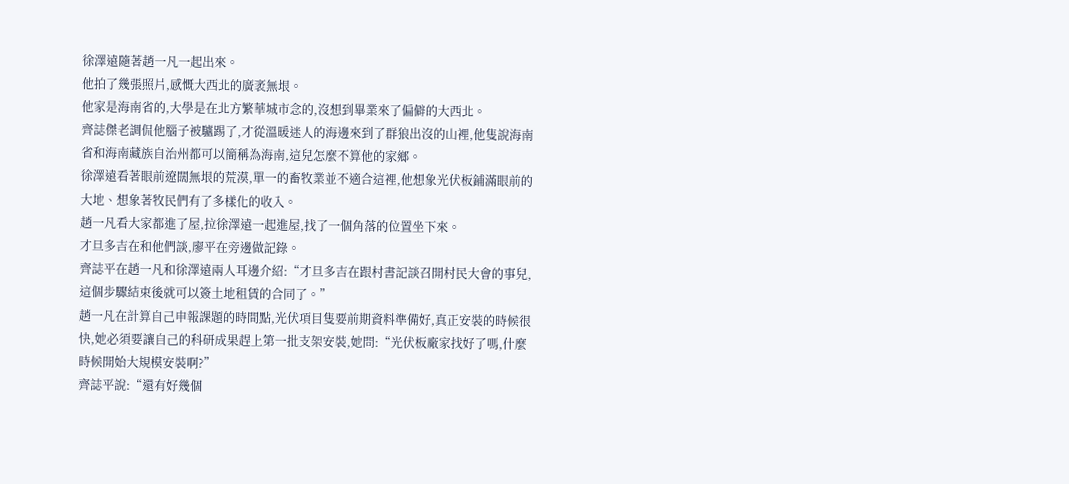徐澤遠隨著趙一凡一起出來。
他拍了幾張照片,感慨大西北的廣袤無垠。
他家是海南省的,大學是在北方繁華城市念的,沒想到畢業來了偏僻的大西北。
齊誌傑老調侃他腦子被驢踢了,才從溫暖迷人的海邊來到了群狼出沒的山裡,他隻說海南省和海南藏族自治州都可以簡稱為海南,這兒怎麼不算他的家鄉。
徐澤遠看著眼前遼闊無垠的荒漠,單一的畜牧業並不適合這裡,他想象光伏板鋪滿眼前的大地、想象著牧民們有了多樣化的收入。
趙一凡看大家都進了屋,拉徐澤遠一起進屋,找了一個角落的位置坐下來。
才旦多吉在和他們談,廖平在旁邊做記錄。
齊誌平在趙一凡和徐澤遠兩人耳邊介紹:“才旦多吉在跟村書記談召開村民大會的事兒,這個步驟結束後就可以簽土地租賃的合同了。”
趙一凡在計算自己申報課題的時間點,光伏項目隻要前期資料準備好,真正安裝的時候很快,她必須要讓自己的科研成果趕上第一批支架安裝,她問:“光伏板廠家找好了嗎,什麼時候開始大規模安裝啊?”
齊誌平說:“還有好幾個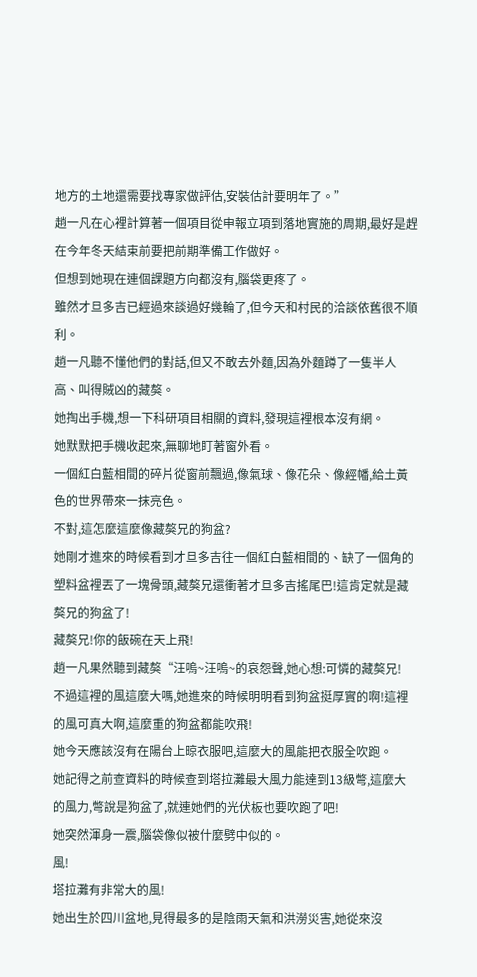地方的土地還需要找專家做評估,安裝估計要明年了。”
趙一凡在心裡計算著一個項目從申報立項到落地實施的周期,最好是趕在今年冬天結束前要把前期準備工作做好。
但想到她現在連個課題方向都沒有,腦袋更疼了。
雖然才旦多吉已經過來談過好幾輪了,但今天和村民的洽談依舊很不順利。
趙一凡聽不懂他們的對話,但又不敢去外麵,因為外麵蹲了一隻半人高、叫得賊凶的藏獒。
她掏出手機,想一下科研項目相關的資料,發現這裡根本沒有網。
她默默把手機收起來,無聊地盯著窗外看。
一個紅白藍相間的碎片從窗前飄過,像氣球、像花朵、像經幡,給土黃色的世界帶來一抹亮色。
不對,這怎麼這麼像藏獒兄的狗盆?
她剛才進來的時候看到才旦多吉往一個紅白藍相間的、缺了一個角的塑料盆裡丟了一塊骨頭,藏獒兄還衝著才旦多吉搖尾巴!這肯定就是藏獒兄的狗盆了!
藏獒兄!你的飯碗在天上飛!
趙一凡果然聽到藏獒“汪嗚~汪嗚~的哀怨聲,她心想:可憐的藏獒兄!
不過這裡的風這麼大嗎,她進來的時候明明看到狗盆挺厚實的啊!這裡的風可真大啊,這麼重的狗盆都能吹飛!
她今天應該沒有在陽台上晾衣服吧,這麼大的風能把衣服全吹跑。
她記得之前查資料的時候查到塔拉灘最大風力能達到13級彆,這麼大的風力,彆說是狗盆了,就連她們的光伏板也要吹跑了吧!
她突然渾身一震,腦袋像似被什麼劈中似的。
風!
塔拉灘有非常大的風!
她出生於四川盆地,見得最多的是陰雨天氣和洪澇災害,她從來沒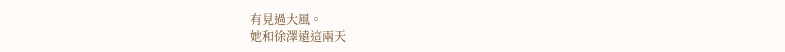有見過大風。
她和徐澤遠這兩天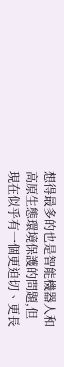想得最多的也是智能機器人和高原生態環境保護的問題,但現在似乎有一個更迫切、更長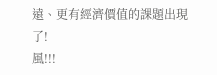遠、更有經濟價值的課題出現了!
風!!!